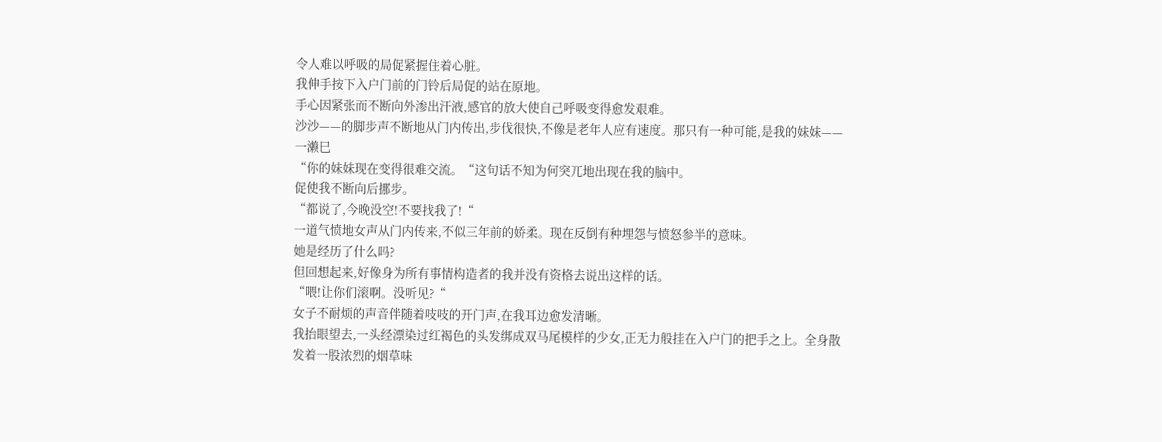令人难以呼吸的局促紧握住着心脏。
我伸手按下入户门前的门铃后局促的站在原地。
手心因紧张而不断向外渗出汗液,感官的放大使自己呼吸变得愈发艰难。
沙沙——的脚步声不断地从门内传出,步伐很快,不像是老年人应有速度。那只有一种可能,是我的妹妹——一濑巳
“你的妹妹现在变得很难交流。“这句话不知为何突兀地出现在我的脑中。
促使我不断向后挪步。
“都说了,今晚没空!不要找我了!“
一道气愤地女声从门内传来,不似三年前的娇柔。现在反倒有种埋怨与愤怒参半的意味。
她是经历了什么吗?
但回想起来,好像身为所有事情构造者的我并没有资格去说出这样的话。
“喂!让你们滚啊。没听见?“
女子不耐烦的声音伴随着吱吱的开门声,在我耳边愈发清晰。
我抬眼望去,一头经漂染过红褐色的头发绑成双马尾模样的少女,正无力般挂在入户门的把手之上。全身散发着一股浓烈的烟草味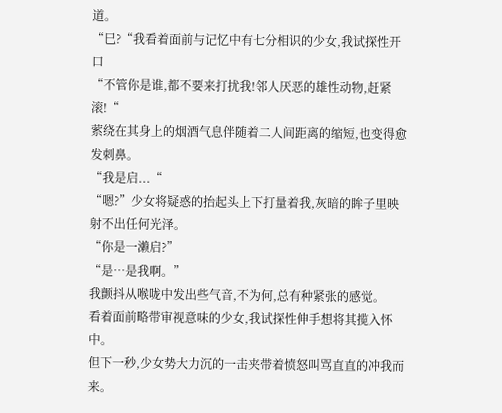道。
“巳?“我看着面前与记忆中有七分相识的少女,我试探性开口
“不管你是谁,都不要来打扰我!邻人厌恶的雄性动物,赶紧滚!“
萦绕在其身上的烟酒气息伴随着二人间距离的缩短,也变得愈发刺鼻。
“我是启...“
“嗯?”少女将疑惑的抬起头上下打量着我,灰暗的眸子里映射不出任何光泽。
“你是一濑启?”
“是…是我啊。”
我颤抖从喉咙中发出些气音,不为何,总有种紧张的感觉。
看着面前略带审视意味的少女,我试探性伸手想将其揽入怀中。
但下一秒,少女势大力沉的一击夹带着愤怒叫骂直直的冲我而来。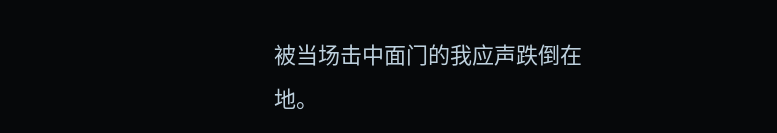被当场击中面门的我应声跌倒在地。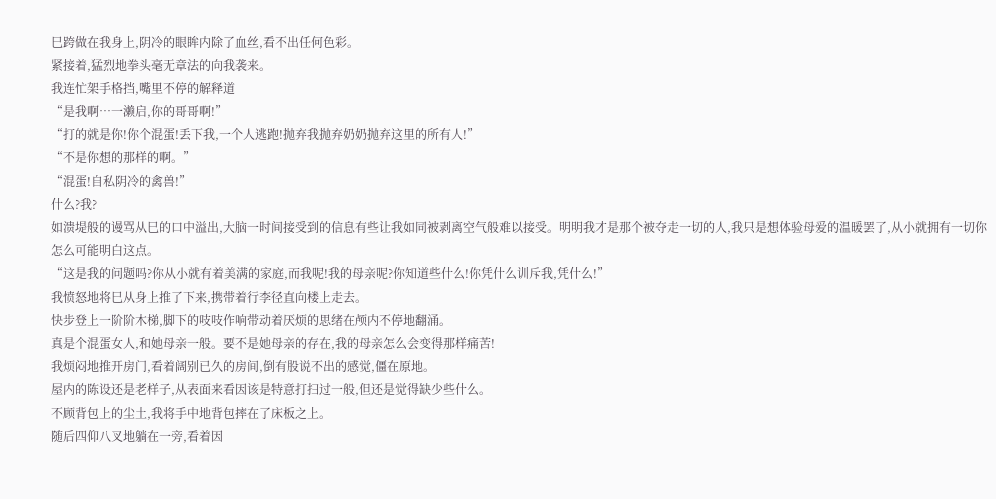巳跨做在我身上,阴冷的眼眸内除了血丝,看不出任何色彩。
紧接着,猛烈地拳头毫无章法的向我袭来。
我连忙架手格挡,嘴里不停的解释道
“是我啊…一濑启,你的哥哥啊!”
“打的就是你!你个混蛋!丢下我,一个人逃跑!抛弃我抛弃奶奶抛弃这里的所有人!”
“不是你想的那样的啊。”
“混蛋!自私阴冷的禽兽!”
什么?我?
如溃堤般的谩骂从巳的口中溢出,大脑一时间接受到的信息有些让我如同被剥离空气般难以接受。明明我才是那个被夺走一切的人,我只是想体验母爱的温暖罢了,从小就拥有一切你怎么可能明白这点。
“这是我的问题吗?你从小就有着美满的家庭,而我呢!我的母亲呢?你知道些什么!你凭什么训斥我,凭什么!”
我愤怒地将巳从身上推了下来,携带着行李径直向楼上走去。
快步登上一阶阶木梯,脚下的吱吱作响带动着厌烦的思绪在颅内不停地翻涌。
真是个混蛋女人,和她母亲一般。要不是她母亲的存在,我的母亲怎么会变得那样痛苦!
我烦闷地推开房门,看着阔别已久的房间,倒有股说不出的感觉,僵在原地。
屋内的陈设还是老样子,从表面来看因该是特意打扫过一般,但还是觉得缺少些什么。
不顾背包上的尘土,我将手中地背包摔在了床板之上。
随后四仰八叉地躺在一旁,看着因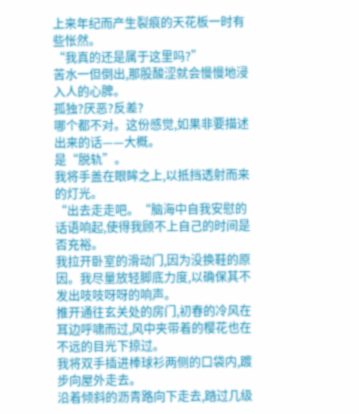上来年纪而产生裂痕的天花板一时有些怅然。
“我真的还是属于这里吗?”
苦水一但倒出,那股酸涩就会慢慢地浸入人的心脾。
孤独?厌恶?反差?
哪个都不对。这份感觉,如果非要描述出来的话——大概。
是“脱轨”。
我将手盖在眼眸之上,以抵挡透射而来的灯光。
“出去走走吧。“脑海中自我安慰的话语响起,使得我顾不上自己的时间是否充裕。
我拉开卧室的滑动门,因为没换鞋的原因。我尽量放轻脚底力度,以确保其不发出吱吱呀呀的响声。
推开通往玄关处的房门,初春的冷风在耳边呼啸而过,风中夹带着的樱花也在不远的目光下掠过。
我将双手插进棒球衫两侧的口袋内,踱步向屋外走去。
沿着倾斜的沥青路向下走去,踏过几级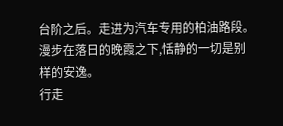台阶之后。走进为汽车专用的柏油路段。
漫步在落日的晚霞之下,恬静的一切是别样的安逸。
行走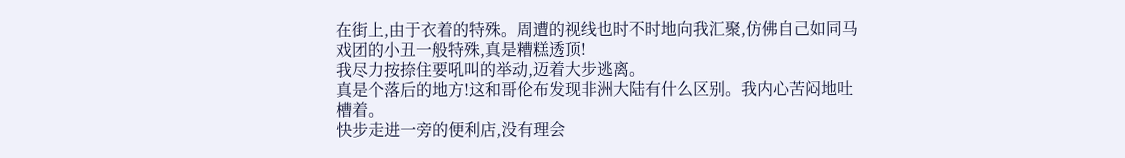在街上,由于衣着的特殊。周遭的视线也时不时地向我汇聚,仿佛自己如同马戏团的小丑一般特殊,真是糟糕透顶!
我尽力按捺住要吼叫的举动,迈着大步逃离。
真是个落后的地方!这和哥伦布发现非洲大陆有什么区别。我内心苦闷地吐槽着。
快步走进一旁的便利店,没有理会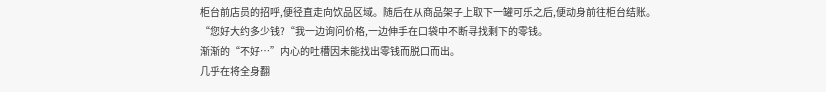柜台前店员的招呼,便径直走向饮品区域。随后在从商品架子上取下一罐可乐之后,便动身前往柜台结账。
“您好大约多少钱?“我一边询问价格,一边伸手在口袋中不断寻找剩下的零钱。
渐渐的“不好…”内心的吐槽因未能找出零钱而脱口而出。
几乎在将全身翻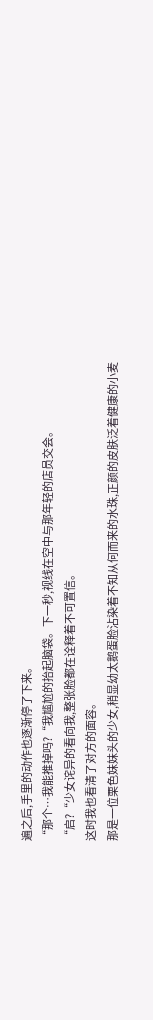遍之后,手里的动作也逐渐停了下来。
“那个…我能推掉吗?“我尴尬的抬起脑袋。下一秒,视线在空中与那年轻的店员交会。
“启?“少女诧异的看向我,整张脸都在诠释着不可置信。
这时我也看清了对方的面容。
那是一位栗色妹妹头的少女,稍显幼太鹅蛋脸沾染着不知从何而来的水珠,正颜的皮肤泛着健康的小麦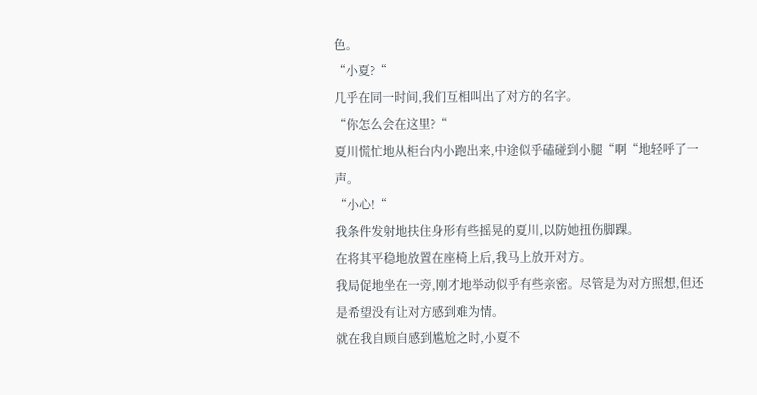色。
“小夏?“
几乎在同一时间,我们互相叫出了对方的名字。
“你怎么会在这里?“
夏川慌忙地从柜台内小跑出来,中途似乎磕碰到小腿“啊“地轻呼了一声。
“小心!“
我条件发射地扶住身形有些摇晃的夏川,以防她扭伤脚踝。
在将其平稳地放置在座椅上后,我马上放开对方。
我局促地坐在一旁,刚才地举动似乎有些亲密。尽管是为对方照想,但还是希望没有让对方感到难为情。
就在我自顾自感到尴尬之时,小夏不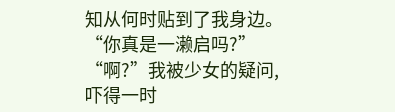知从何时贴到了我身边。
“你真是一濑启吗?”
“啊?”我被少女的疑问,吓得一时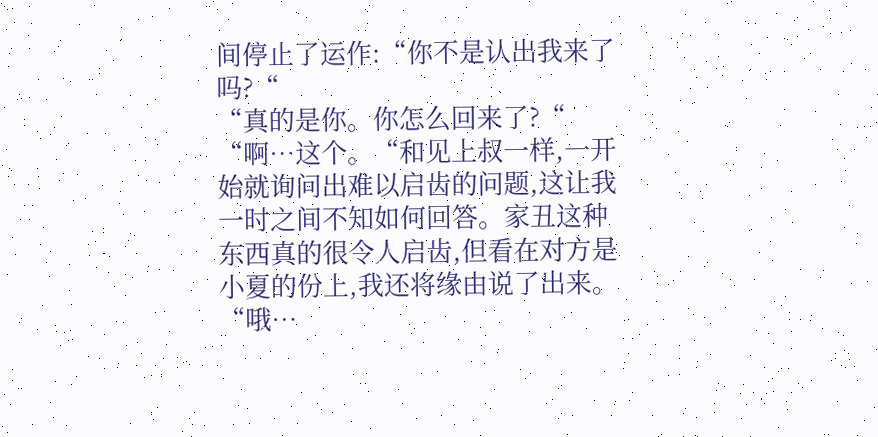间停止了运作:“你不是认出我来了吗?“
“真的是你。你怎么回来了?“
“啊…这个。“和见上叔一样,一开始就询问出难以启齿的问题,这让我一时之间不知如何回答。家丑这种东西真的很令人启齿,但看在对方是小夏的份上,我还将缘由说了出来。
“哦…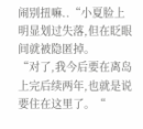闹别扭嘛..“小夏脸上明显划过失落,但在眨眼间就被隐匿掉。
“对了,我今后要在离岛上完后续两年,也就是说要住在这里了。“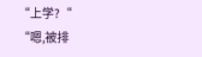“上学?“
“嗯,被排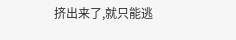挤出来了,就只能逃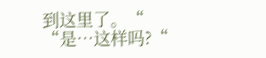到这里了。“
“是…这样吗?“